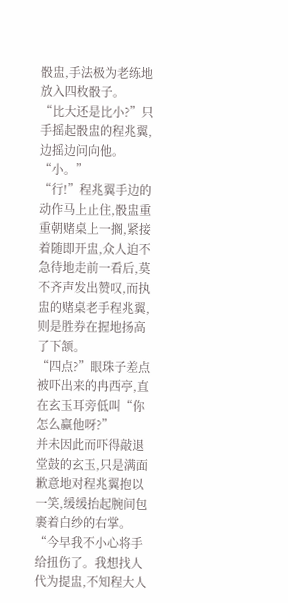骰盅,手法极为老练地放入四枚骰子。
“比大还是比小?”只手摇起骰盅的程兆翼,边摇边问向他。
“小。”
“行!”程兆翼手边的动作马上止住,骰盅重重朝赌桌上一搁,紧接着随即开盅,众人迫不急待地走前一看后,莫不齐声发出赞叹,而执盅的赌桌老手程兆翼,则是胜券在握地扬高了下颔。
“四点?”眼珠子差点被吓出来的冉西亭,直在玄玉耳旁低叫“你怎么赢他呀?”
并未因此而吓得敲退堂鼓的玄玉,只是满面歉意地对程兆翼抱以一笑,缓缓抬起腕间包裹着白纱的右掌。
“今早我不小心将手给扭伤了。我想找人代为提盅,不知程大人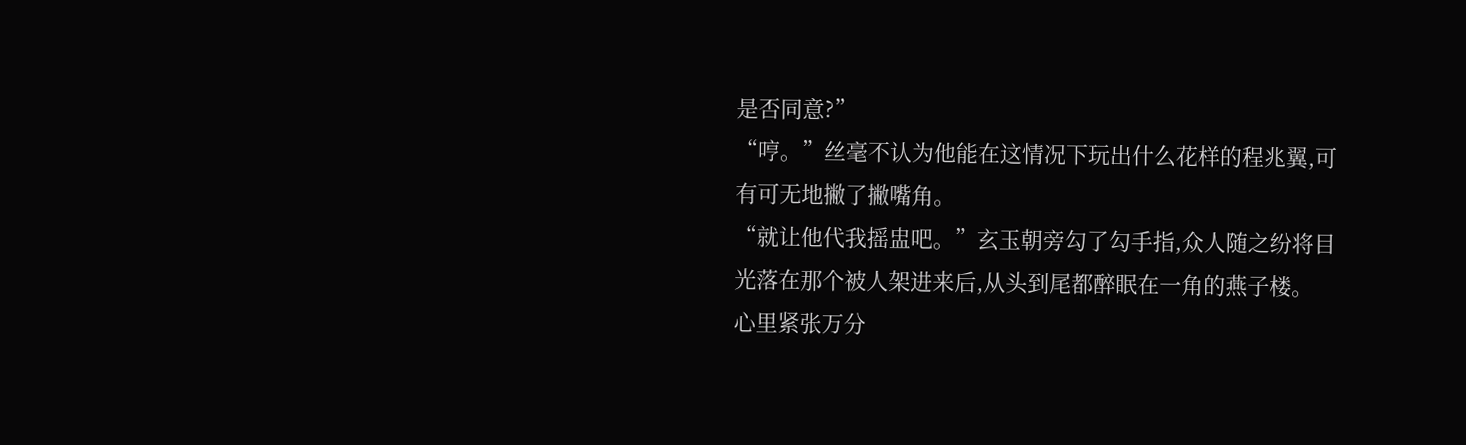是否同意?”
“哼。”丝毫不认为他能在这情况下玩出什么花样的程兆翼,可有可无地撇了撇嘴角。
“就让他代我摇盅吧。”玄玉朝旁勾了勾手指,众人随之纷将目光落在那个被人架进来后,从头到尾都醉眠在一角的燕子楼。
心里紧张万分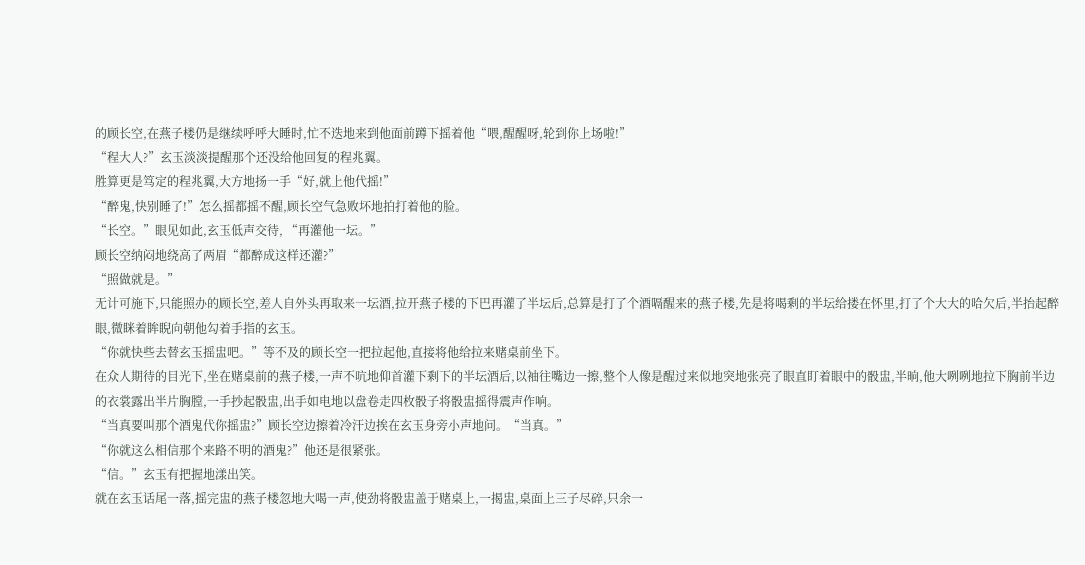的顾长空,在燕子楼仍是继续呼呼大睡时,忙不迭地来到他面前蹲下摇着他“喂,醒醒呀,轮到你上场啦!”
“程大人?”玄玉淡淡提醒那个还没给他回复的程兆翼。
胜算更是笃定的程兆翼,大方地扬一手“好,就上他代摇!”
“醉鬼,快别睡了!”怎么摇都摇不醒,顾长空气急败坏地拍打着他的脸。
“长空。”眼见如此,玄玉低声交待, “再灌他一坛。”
顾长空纳闷地绕高了两眉“都醉成这样还灌?”
“照做就是。”
无计可施下,只能照办的顾长空,差人自外头再取来一坛酒,拉开燕子楼的下巴再灌了半坛后,总算是打了个酒嗝醒来的燕子楼,先是将喝剩的半坛给搂在怀里,打了个大大的哈欠后,半抬起醉眼,微眯着眸睨向朝他勾着手指的玄玉。
“你就快些去替玄玉摇盅吧。”等不及的顾长空一把拉起他,直接将他给拉来赌桌前坐下。
在众人期待的目光下,坐在赌桌前的燕子楼,一声不吭地仰首灌下剩下的半坛酒后,以袖往嘴边一擦,整个人像是醒过来似地突地张亮了眼直盯着眼中的骰盅,半晌,他大咧咧地拉下胸前半边的衣裳露出半片胸膛,一手抄起骰盅,出手如电地以盘卷走四枚骰子将骰盅摇得震声作响。
“当真要叫那个酒鬼代你摇盅?”顾长空边擦着冷汗边挨在玄玉身旁小声地问。“当真。”
“你就这么相信那个来路不明的酒鬼?”他还是很紧张。
“信。”玄玉有把握地漾出笑。
就在玄玉话尾一落,摇完盅的燕子楼忽地大喝一声,使劲将骰盅盖于赌桌上,一揭盅,桌面上三子尽碎,只余一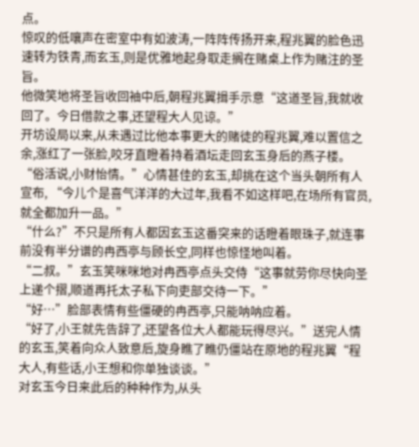点。
惊叹的低嚷声在密室中有如波涛,一阵阵传扬开来,程兆翼的脸色迅速转为铁青,而玄玉,则是优雅地起身取走搁在赌桌上作为赌注的圣旨。
他微笑地将圣旨收回袖中后,朝程兆翼揖手示意“这道圣旨,我就收回了。今日借款之事,还望程大人见谅。”
开坊设局以来,从未遇过比他本事更大的赌徒的程兆翼,难以置信之余,涨红了一张脸,咬牙直瞪着持着酒坛走回玄玉身后的燕子楼。
“俗活说,小财怡情。”心情甚佳的玄玉,却挑在这个当头朝所有人宣布, “今儿个是喜气洋洋的大过年,我看不如这样吧,在场所有官员,就全都加升一品。”
“什么?”不只是所有人都因玄玉这番突来的话瞪着眼珠子,就连事前没有半分谱的冉西亭与顾长空,同样也惊怪地叫着。
“二叔。”玄玉笑咪咪地对冉西亭点头交侍“这事就劳你尽快向圣上递个摺,顺道再托太子私下向吏部交待一下。”
“好…”脸部表情有些僵硬的冉西亭,只能呐呐应着。
“好了,小王就先告辞了,还望各位大人都能玩得尽兴。”送完人情的玄玉,笑着向众人致意后,旋身瞧了瞧仍僵站在原地的程兆翼“程大人,有些话,小王想和你单独谈谈。”
对玄玉今日来此后的种种作为,从头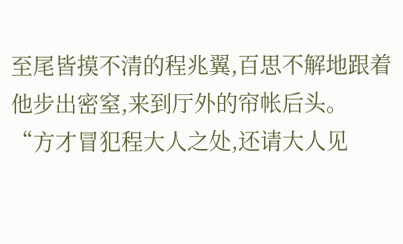至尾皆摸不清的程兆翼,百思不解地跟着他步出密窒,来到厅外的帘帐后头。
“方才冒犯程大人之处,还请大人见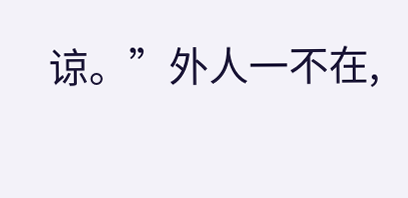谅。”外人一不在,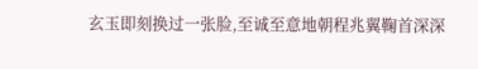玄玉即刻换过一张脸,至诚至意地朝程兆翼鞠首深深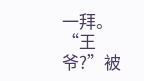一拜。
“王爷?”被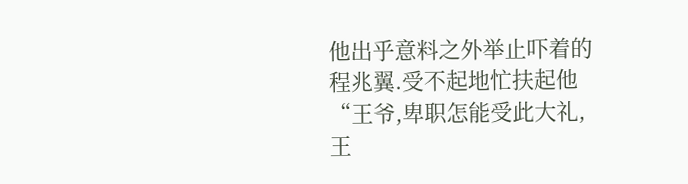他出乎意料之外举止吓着的程兆翼.受不起地忙扶起他“王爷,卑职怎能受此大礼,王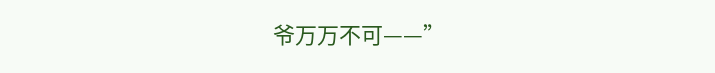爷万万不可——”